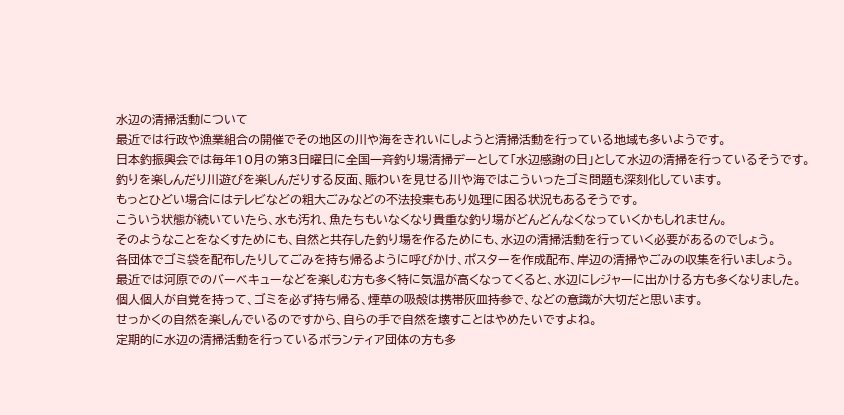水辺の清掃活動について
最近では行政や漁業組合の開催でその地区の川や海をきれいにしようと清掃活動を行っている地域も多いようです。
日本釣振興会では毎年10月の第3日曜日に全国一斉釣り場清掃デーとして「水辺感謝の日」として水辺の清掃を行っているそうです。
釣りを楽しんだり川遊びを楽しんだりする反面、賑わいを見せる川や海ではこういったゴミ問題も深刻化しています。
もっとひどい場合にはテレビなどの粗大ごみなどの不法投棄もあり処理に困る状況もあるそうです。
こういう状態が続いていたら、水も汚れ、魚たちもいなくなり貴重な釣り場がどんどんなくなっていくかもしれません。
そのようなことをなくすためにも、自然と共存した釣り場を作るためにも、水辺の清掃活動を行っていく必要があるのでしょう。
各団体でゴミ袋を配布したりしてごみを持ち帰るように呼びかけ、ポスターを作成配布、岸辺の清掃やごみの収集を行いましょう。
最近では河原でのバーベキューなどを楽しむ方も多く特に気温が高くなってくると、水辺にレジャーに出かける方も多くなりました。
個人個人が自覚を持って、ゴミを必ず持ち帰る、煙草の吸殻は携帯灰皿持参で、などの意識が大切だと思います。
せっかくの自然を楽しんでいるのですから、自らの手で自然を壊すことはやめたいですよね。
定期的に水辺の清掃活動を行っているボランティア団体の方も多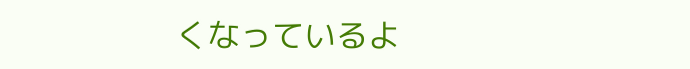くなっているよ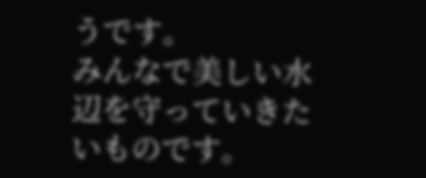うです。
みんなで美しい水辺を守っていきたいものです。